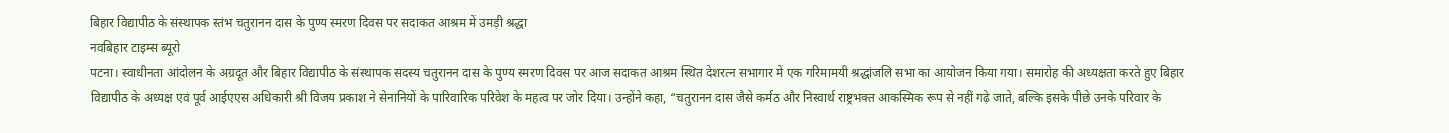बिहार विद्यापीठ के संस्थापक स्तंभ चतुरानन दास के पुण्य स्मरण दिवस पर सदाकत आश्रम में उमड़ी श्रद्धा
नवबिहार टाइम्स ब्यूरो
पटना। स्वाधीनता आंदोलन के अग्रदूत और बिहार विद्यापीठ के संस्थापक सदस्य चतुरानन दास के पुण्य स्मरण दिवस पर आज सदाकत आश्रम स्थित देशरत्न सभागार में एक गरिमामयी श्रद्धांजलि सभा का आयोजन किया गया। समारोह की अध्यक्षता करते हुए बिहार विद्यापीठ के अध्यक्ष एवं पूर्व आईएएस अधिकारी श्री विजय प्रकाश ने सेनानियों के पारिवारिक परिवेश के महत्व पर जोर दिया। उन्होंने कहा, “चतुरानन दास जैसे कर्मठ और निस्वार्थ राष्ट्रभक्त आकस्मिक रूप से नहीं गढ़े जाते, बल्कि इसके पीछे उनके परिवार के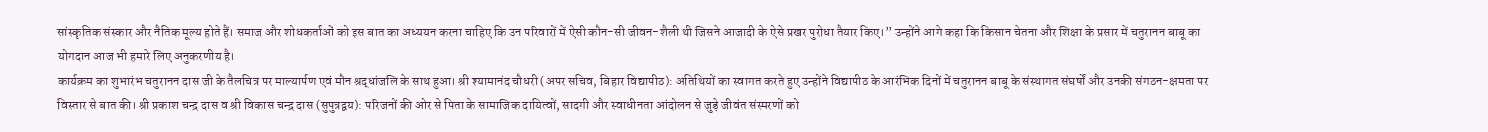सांस्कृतिक संस्कार और नैतिक मूल्य होते हैं। समाज और शोधकर्ताओं को इस बात का अध्ययन करना चाहिए कि उन परिवारों में ऐसी कौन-सी जीवन-शैली थी जिसने आजादी के ऐसे प्रखर पुरोधा तैयार किए।” उन्होंने आगे कहा कि किसान चेतना और शिक्षा के प्रसार में चतुरानन बाबू का योगदान आज भी हमारे लिए अनुकरणीय है।
कार्यक्रम का शुभारंभ चतुरानन दास जी के तैलचित्र पर माल्यार्पण एवं मौन श्रद्धांजलि के साथ हुआ। श्री श्यामानंद चौधरी (अपर सचिव, बिहार विद्यापीठ): अतिथियों का स्वागत करते हुए उन्होंने विद्यापीठ के आरंभिक दिनों में चतुरानन बाबू के संस्थागत संघर्षों और उनकी संगठन-क्षमता पर विस्तार से बात की। श्री प्रकाश चन्द्र दास व श्री विकास चन्द्र दास (सुपुत्रद्वय): परिजनों की ओर से पिता के सामाजिक दायित्वों, सादगी और स्वाधीनता आंदोलन से जुड़े जीवंत संस्मरणों को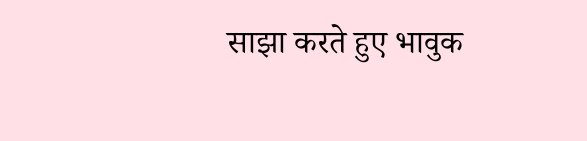साझा करते हुए भावुक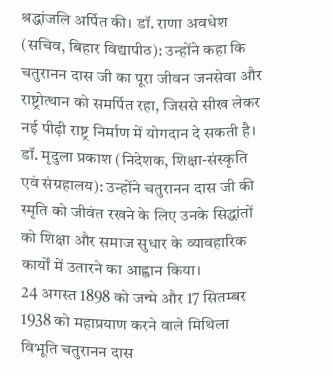श्रद्धांजलि अर्पित की। डॉ. राणा अवधेश (सचिव, बिहार विद्यापीठ): उन्होंने कहा कि चतुरानन दास जी का पूरा जीवन जनसेवा और राष्ट्रोत्थान को समर्पित रहा, जिससे सीख लेकर नई पीढ़ी राष्ट्र निर्माण में योगदान दे सकती है। डॉ. मृदुला प्रकाश (निदेशक, शिक्षा-संस्कृति एवं संग्रहालय): उन्होंने चतुरानन दास जी की स्मृति को जीवंत रखने के लिए उनके सिद्धांतों को शिक्षा और समाज सुधार के व्यावहारिक कार्यों में उतारने का आह्वान किया।
24 अगस्त 1898 को जन्मे और 17 सितम्बर 1938 को महाप्रयाण करने वाले मिथिला विभूति चतुरानन दास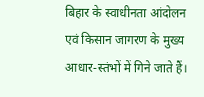बिहार के स्वाधीनता आंदोलन एवं किसान जागरण के मुख्य आधार-स्तंभों में गिने जाते हैं।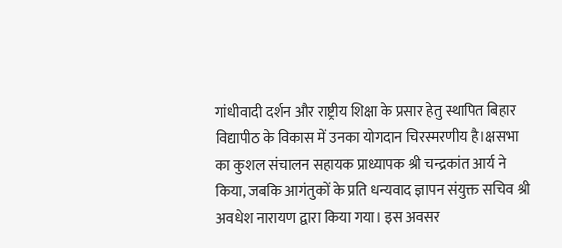गांधीवादी दर्शन और राष्ट्रीय शिक्षा के प्रसार हेतु स्थापित बिहार विद्यापीठ के विकास में उनका योगदान चिरस्मरणीय है।क्षसभा का कुशल संचालन सहायक प्राध्यापक श्री चन्द्रकांत आर्य ने किया, जबकि आगंतुकों के प्रति धन्यवाद ज्ञापन संयुक्त सचिव श्री अवधेश नारायण द्वारा किया गया। इस अवसर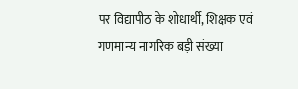पर विद्यापीठ के शोधार्थी, शिक्षक एवं गणमान्य नागरिक बड़ी संख्या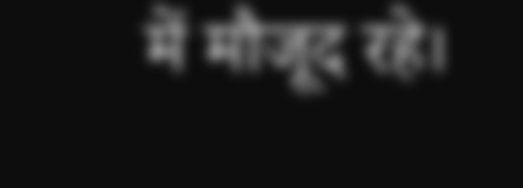में मौजूद रहे।